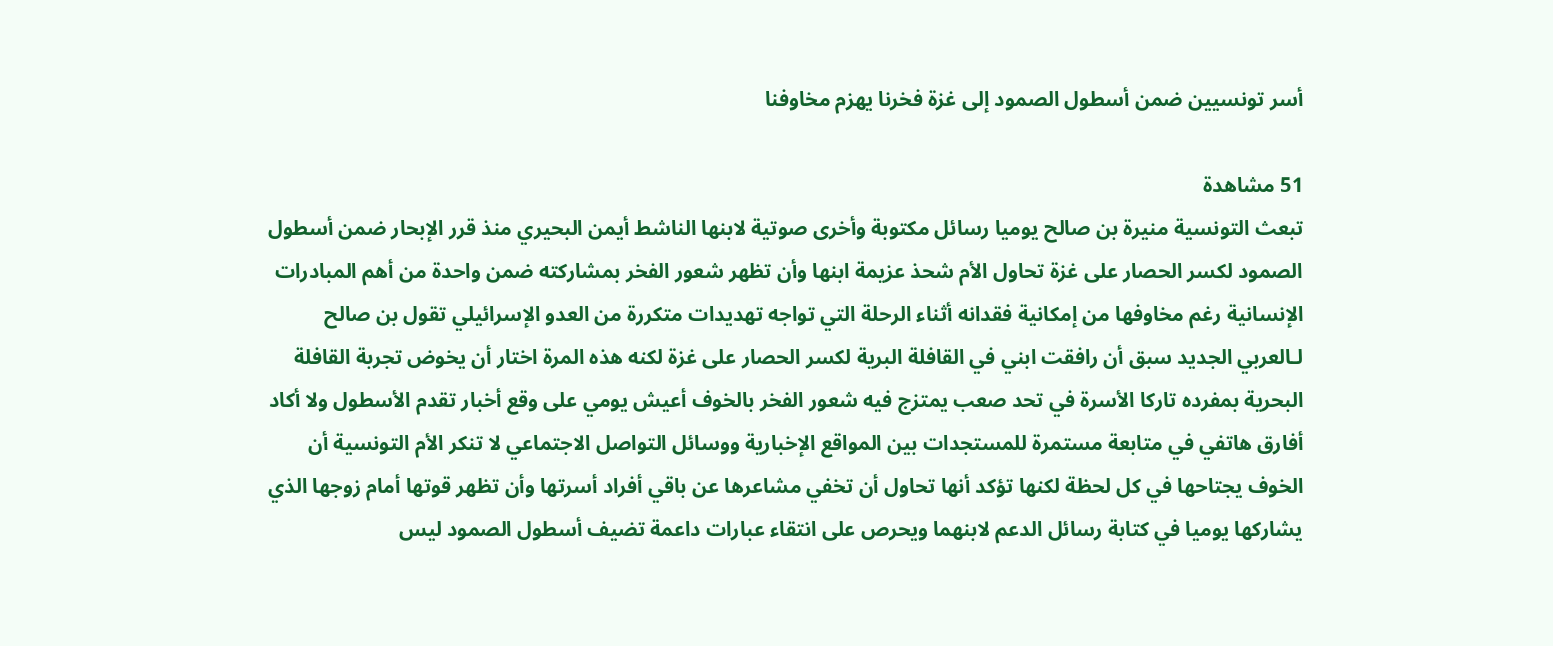أسر تونسيين ضمن أسطول الصمود إلى غزة فخرنا يهزم مخاوفنا

51 مشاهدة
تبعث التونسية منيرة بن صالح يوميا رسائل مكتوبة وأخرى صوتية لابنها الناشط أيمن البحيري منذ قرر الإبحار ضمن أسطول الصمود لكسر الحصار على غزة تحاول الأم شحذ عزيمة ابنها وأن تظهر شعور الفخر بمشاركته ضمن واحدة من أهم المبادرات الإنسانية رغم مخاوفها من إمكانية فقدانه أثناء الرحلة التي تواجه تهديدات متكررة من العدو الإسرائيلي تقول بن صالح لـالعربي الجديد سبق أن رافقت ابني في القافلة البرية لكسر الحصار على غزة لكنه هذه المرة اختار أن يخوض تجربة القافلة البحرية بمفرده تاركا الأسرة في تحد صعب يمتزج فيه شعور الفخر بالخوف أعيش يومي على وقع أخبار تقدم الأسطول ولا أكاد أفارق هاتفي في متابعة مستمرة للمستجدات بين المواقع الإخبارية ووسائل التواصل الاجتماعي لا تنكر الأم التونسية أن الخوف يجتاحها في كل لحظة لكنها تؤكد أنها تحاول أن تخفي مشاعرها عن باقي أفراد أسرتها وأن تظهر قوتها أمام زوجها الذي يشاركها يوميا في كتابة رسائل الدعم لابنهما ويحرص على انتقاء عبارات داعمة تضيف أسطول الصمود ليس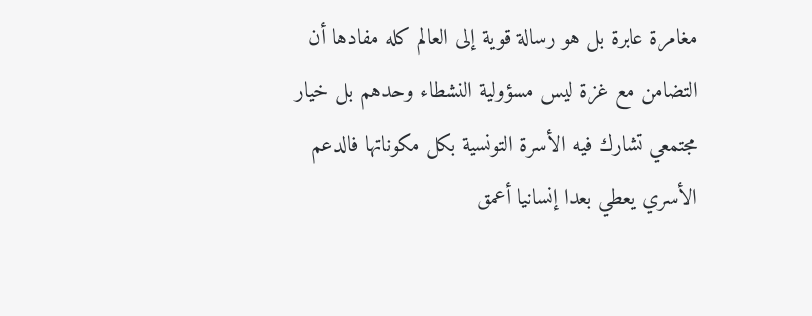مغامرة عابرة بل هو رسالة قوية إلى العالم كله مفادها أن التضامن مع غزة ليس مسؤولية النشطاء وحدهم بل خيار مجتمعي تشارك فيه الأسرة التونسية بكل مكوناتها فالدعم الأسري يعطي بعدا إنسانيا أعمق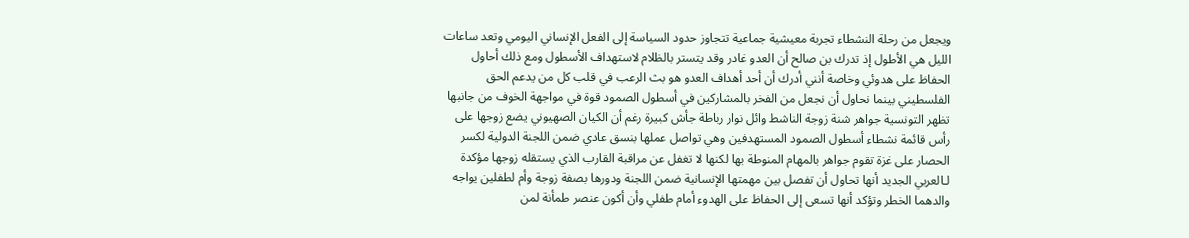ويجعل من رحلة النشطاء تجربة معيشية جماعية تتجاوز حدود السياسة إلى الفعل الإنساني اليومي وتعد ساعات الليل هي الأطول إذ تدرك بن صالح أن العدو غادر وقد يتستر بالظلام لاستهداف الأسطول ومع ذلك أحاول الحفاظ على هدوئي وخاصة أنني أدرك أن أحد أهداف العدو هو بث الرعب في قلب كل من يدعم الحق الفلسطيني بينما نحاول أن نجعل من الفخر بالمشاركين في أسطول الصمود قوة في مواجهة الخوف من جانبها تظهر التونسية جواهر شنة زوجة الناشط وائل نوار رباطة جأش كبيرة رغم أن الكيان الصهيوني يضع زوجها على رأس قائمة نشطاء أسطول الصمود المستهدفين وهي تواصل عملها بنسق عادي ضمن اللجنة الدولية لكسر الحصار على غزة تقوم جواهر بالمهام المنوطة بها لكنها لا تغفل عن مراقبة القارب الذي يستقله زوجها مؤكدة لـالعربي الجديد أنها تحاول أن تفصل بين مهمتها الإنسانية ضمن اللجنة ودورها بصفة زوجة وأم لطفلين يواجه والدهما الخطر وتؤكد أنها تسعى إلى الحفاظ على الهدوء أمام طفلي وأن أكون عنصر طمأنة لمن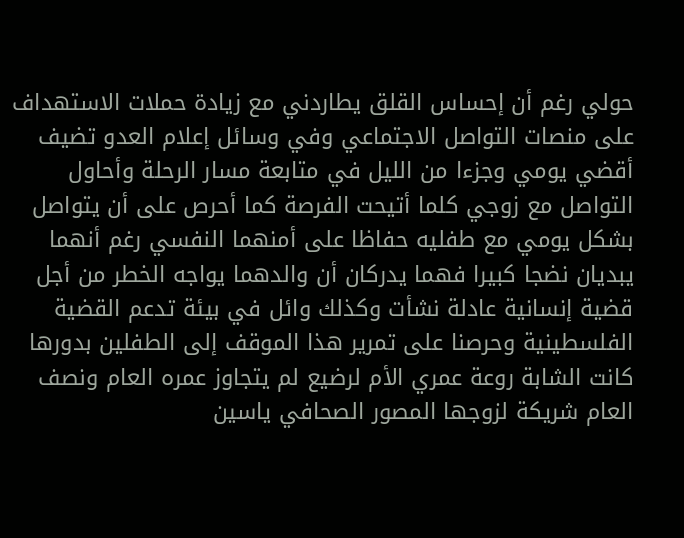حولي رغم أن إحساس القلق يطاردني مع زيادة حملات الاستهداف على منصات التواصل الاجتماعي وفي وسائل إعلام العدو تضيف أقضي يومي وجزءا من الليل في متابعة مسار الرحلة وأحاول التواصل مع زوجي كلما أتيحت الفرصة كما أحرص على أن يتواصل بشكل يومي مع طفليه حفاظا على أمنهما النفسي رغم أنهما يبديان نضجا كبيرا فهما يدركان أن والدهما يواجه الخطر من أجل قضية إنسانية عادلة نشأت وكذلك وائل في بيئة تدعم القضية الفلسطينية وحرصنا على تمرير هذا الموقف إلى الطفلين بدورها كانت الشابة روعة عمري الأم لرضيع لم يتجاوز عمره العام ونصف العام شريكة لزوجها المصور الصحافي ياسين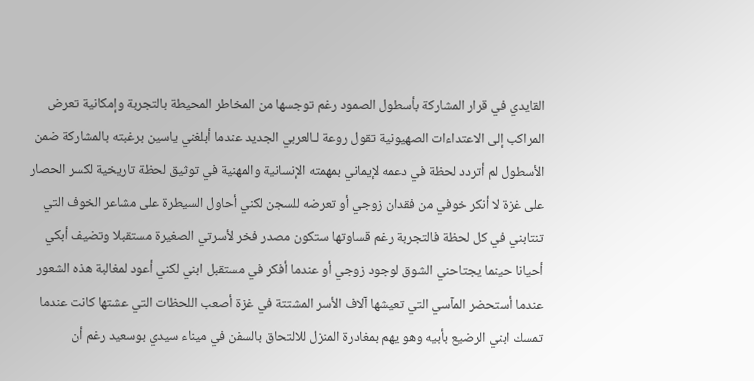القايدي في قرار المشاركة بأسطول الصمود رغم توجسها من المخاطر المحيطة بالتجربة وإمكانية تعرض المراكب إلى الاعتداءات الصهيونية تقول روعة لـالعربي الجديد عندما أبلغني ياسين برغبته بالمشاركة ضمن الأسطول لم أتردد لحظة في دعمه لإيماني بمهمته الإنسانية والمهنية في توثيق لحظة تاريخية لكسر الحصار على غزة لا أنكر خوفي من فقدان زوجي أو تعرضه للسجن لكني أحاول السيطرة على مشاعر الخوف التي تنتابني في كل لحظة فالتجربة رغم قساوتها ستكون مصدر فخر لأسرتي الصغيرة مستقبلا وتضيف أبكي أحيانا حينما يجتاحني الشوق لوجود زوجي أو عندما أفكر في مستقبل ابني لكني أعود لمغالبة هذه الشعور عندما أستحضر المآسي التي تعيشها آلاف الأسر المشتتة في غزة أصعب اللحظات التي عشتها كانت عندما تمسك ابني الرضيع بأبيه وهو يهم بمغادرة المنزل للالتحاق بالسفن في ميناء سيدي بوسعيد رغم أن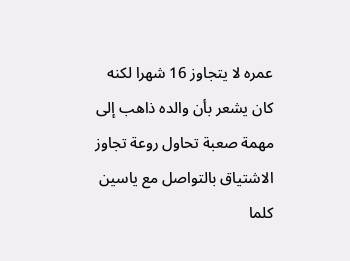عمره لا يتجاوز 16 شهرا لكنه كان يشعر بأن والده ذاهب إلى مهمة صعبة تحاول روعة تجاوز الاشتياق بالتواصل مع ياسين كلما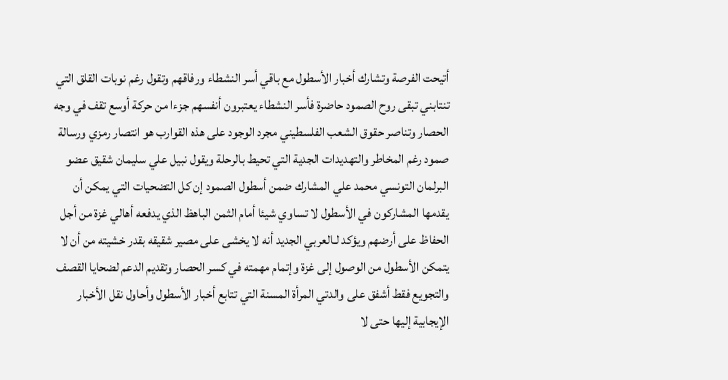أتيحت الفرصة وتشارك أخبار الأسطول مع باقي أسر النشطاء ورفاقهم وتقول رغم نوبات القلق التي تنتابني تبقى روح الصمود حاضرة فأسر النشطاء يعتبرون أنفسهم جزءا من حركة أوسع تقف في وجه الحصار وتناصر حقوق الشعب الفلسطيني مجرد الوجود على هذه القوارب هو انتصار رمزي ورسالة صمود رغم المخاطر والتهديدات الجدية التي تحيط بالرحلة ويقول نبيل علي سليمان شقيق عضو البرلمان التونسي محمد علي المشارك ضمن أسطول الصمود إن كل التضحيات التي يمكن أن يقدمها المشاركون في الأسطول لا تساوي شيئا أمام الثمن الباهظ الذي يدفعه أهالي غزة من أجل الحفاظ على أرضهم ويؤكد لـالعربي الجديد أنه لا يخشى على مصير شقيقه بقدر خشيته من أن لا يتمكن الأسطول من الوصول إلى غزة وإتمام مهمته في كسر الحصار وتقديم الدعم لضحايا القصف والتجويع فقط أشفق على والدتي المرأة المسنة التي تتابع أخبار الأسطول وأحاول نقل الأخبار الإيجابية إليها حتى لا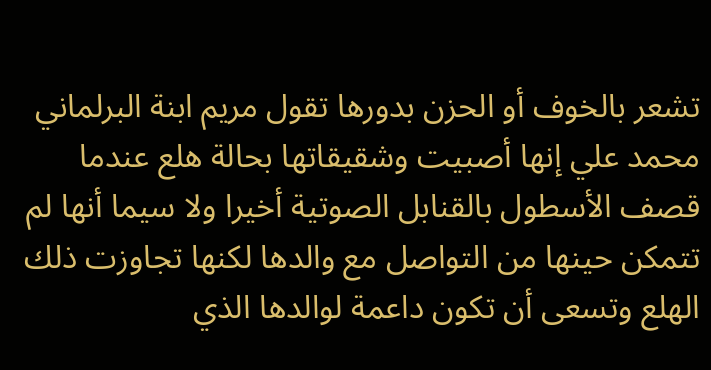تشعر بالخوف أو الحزن بدورها تقول مريم ابنة البرلماني محمد علي إنها أصبيت وشقيقاتها بحالة هلع عندما قصف الأسطول بالقنابل الصوتية أخيرا ولا سيما أنها لم تتمكن حينها من التواصل مع والدها لكنها تجاوزت ذلك الهلع وتسعى أن تكون داعمة لوالدها الذي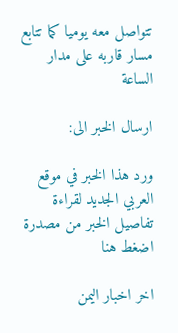تتواصل معه يوميا كما تتابع مسار قاربه على مدار الساعة

ارسال الخبر الى:

ورد هذا الخبر في موقع العربي الجديد لقراءة تفاصيل الخبر من مصدرة اضغط هنا

اخر اخبار اليمن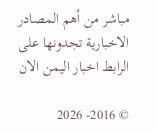مباشر من أهم المصادر الاخبارية تجدونها على الرابط اخبار اليمن الان

© 2016- 2026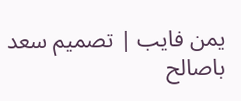يمن فايب | تصميم سعد باصالح